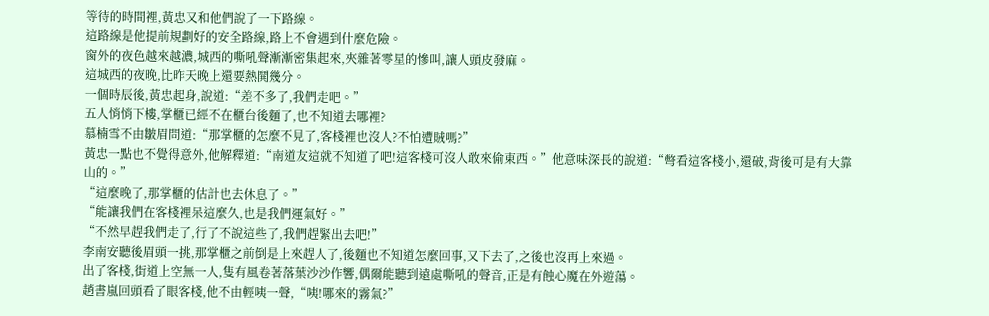等待的時間裡,黃忠又和他們說了一下路線。
這路線是他提前規劃好的安全路線,路上不會遇到什麼危險。
窗外的夜色越來越濃,城西的嘶吼聲漸漸密集起來,夾雜著零星的慘叫,讓人頭皮發麻。
這城西的夜晚,比昨天晚上還要熱鬨幾分。
一個時辰後,黃忠起身,說道:“差不多了,我們走吧。”
五人悄悄下樓,掌櫃已經不在櫃台後麵了,也不知道去哪裡?
慕楠雪不由皺眉問道:“那掌櫃的怎麼不見了,客棧裡也沒人?不怕遭賊嗎?”
黃忠一點也不覺得意外,他解釋道:“南道友這就不知道了吧!這客棧可沒人敢來偷東西。”他意味深長的說道:“彆看這客棧小,還破,背後可是有大靠山的。”
“這麼晚了,那掌櫃的估計也去休息了。”
“能讓我們在客棧裡呆這麼久,也是我們運氣好。”
“不然早趕我們走了,行了不說這些了,我們趕緊出去吧!”
李南安聽後眉頭一挑,那掌櫃之前倒是上來趕人了,後麵也不知道怎麼回事,又下去了,之後也沒再上來過。
出了客棧,街道上空無一人,隻有風卷著落葉沙沙作響,偶爾能聽到遠處嘶吼的聲音,正是有蝕心魔在外遊蕩。
趙書嵐回頭看了眼客棧,他不由輕咦一聲,“咦!哪來的霧氣?”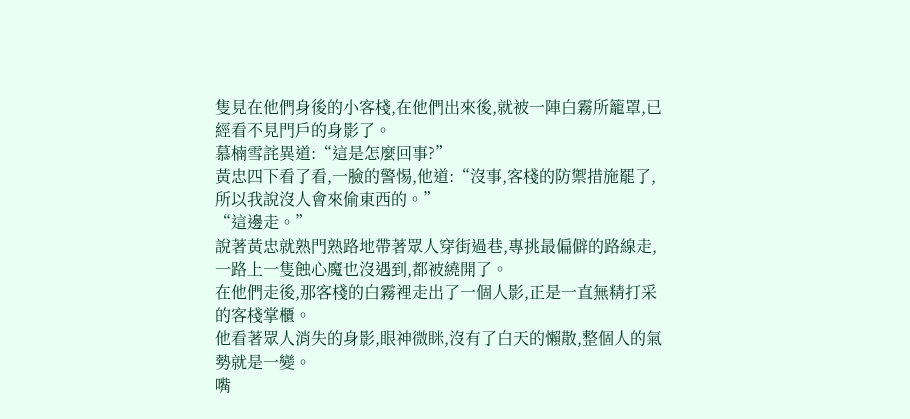隻見在他們身後的小客棧,在他們出來後,就被一陣白霧所籠罩,已經看不見門戶的身影了。
慕楠雪詫異道:“這是怎麼回事?”
黃忠四下看了看,一臉的警惕,他道:“沒事,客棧的防禦措施罷了,所以我說沒人會來偷東西的。”
“這邊走。”
說著黃忠就熟門熟路地帶著眾人穿街過巷,專挑最偏僻的路線走,一路上一隻蝕心魔也沒遇到,都被繞開了。
在他們走後,那客棧的白霧裡走出了一個人影,正是一直無精打采的客棧掌櫃。
他看著眾人消失的身影,眼神微眯,沒有了白天的懶散,整個人的氣勢就是一變。
嘴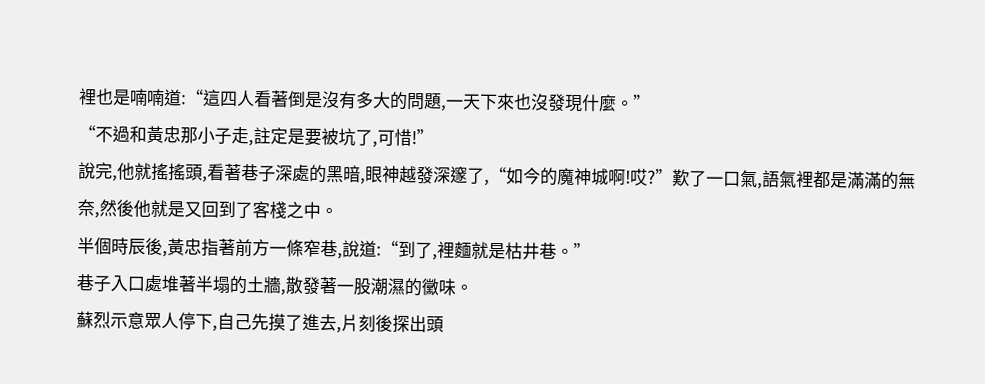裡也是喃喃道:“這四人看著倒是沒有多大的問題,一天下來也沒發現什麼。”
“不過和黃忠那小子走,註定是要被坑了,可惜!”
說完,他就搖搖頭,看著巷子深處的黑暗,眼神越發深邃了,“如今的魔神城啊!哎?”歎了一口氣,語氣裡都是滿滿的無奈,然後他就是又回到了客棧之中。
半個時辰後,黃忠指著前方一條窄巷,說道:“到了,裡麵就是枯井巷。”
巷子入口處堆著半塌的土牆,散發著一股潮濕的黴味。
蘇烈示意眾人停下,自己先摸了進去,片刻後探出頭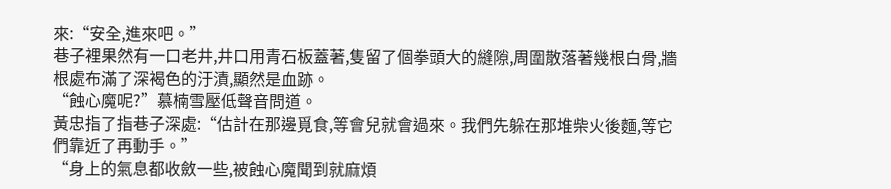來:“安全,進來吧。”
巷子裡果然有一口老井,井口用青石板蓋著,隻留了個拳頭大的縫隙,周圍散落著幾根白骨,牆根處布滿了深褐色的汙漬,顯然是血跡。
“蝕心魔呢?”慕楠雪壓低聲音問道。
黃忠指了指巷子深處:“估計在那邊覓食,等會兒就會過來。我們先躲在那堆柴火後麵,等它們靠近了再動手。”
“身上的氣息都收斂一些,被蝕心魔聞到就麻煩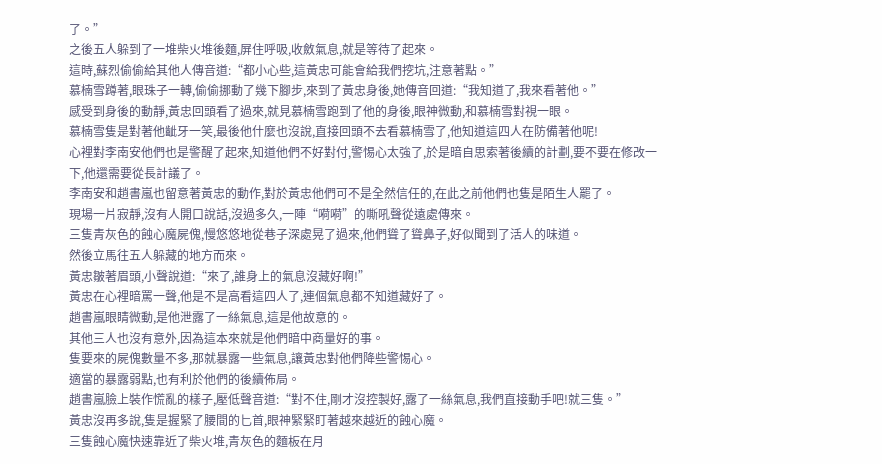了。”
之後五人躲到了一堆柴火堆後麵,屏住呼吸,收斂氣息,就是等待了起來。
這時,蘇烈偷偷給其他人傳音道:“都小心些,這黃忠可能會給我們挖坑,注意著點。”
慕楠雪蹲著,眼珠子一轉,偷偷挪動了幾下腳步,來到了黃忠身後,她傳音回道:“我知道了,我來看著他。”
感受到身後的動靜,黃忠回頭看了過來,就見慕楠雪跑到了他的身後,眼神微動,和慕楠雪對視一眼。
慕楠雪隻是對著他齜牙一笑,最後他什麼也沒說,直接回頭不去看慕楠雪了,他知道這四人在防備著他呢!
心裡對李南安他們也是警醒了起來,知道他們不好對付,警惕心太強了,於是暗自思索著後續的計劃,要不要在修改一下,他還需要從長計議了。
李南安和趙書嵐也留意著黃忠的動作,對於黃忠他們可不是全然信任的,在此之前他們也隻是陌生人罷了。
現場一片寂靜,沒有人開口說話,沒過多久,一陣“嗬嗬”的嘶吼聲從遠處傳來。
三隻青灰色的蝕心魔屍傀,慢悠悠地從巷子深處晃了過來,他們聳了聳鼻子,好似聞到了活人的味道。
然後立馬往五人躲藏的地方而來。
黃忠皺著眉頭,小聲說道:“來了,誰身上的氣息沒藏好啊!”
黃忠在心裡暗罵一聲,他是不是高看這四人了,連個氣息都不知道藏好了。
趙書嵐眼睛微動,是他泄露了一絲氣息,這是他故意的。
其他三人也沒有意外,因為這本來就是他們暗中商量好的事。
隻要來的屍傀數量不多,那就暴露一些氣息,讓黃忠對他們降些警惕心。
適當的暴露弱點,也有利於他們的後續佈局。
趙書嵐臉上裝作慌亂的樣子,壓低聲音道:“對不住,剛才沒控製好,露了一絲氣息,我們直接動手吧!就三隻。”
黃忠沒再多說,隻是握緊了腰間的匕首,眼神緊緊盯著越來越近的蝕心魔。
三隻蝕心魔快速靠近了柴火堆,青灰色的麵板在月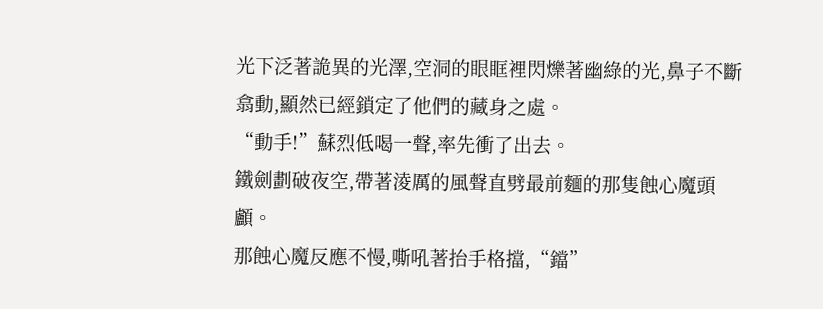光下泛著詭異的光澤,空洞的眼眶裡閃爍著幽綠的光,鼻子不斷翕動,顯然已經鎖定了他們的藏身之處。
“動手!”蘇烈低喝一聲,率先衝了出去。
鐵劍劃破夜空,帶著淩厲的風聲直劈最前麵的那隻蝕心魔頭顱。
那蝕心魔反應不慢,嘶吼著抬手格擋,“鐺”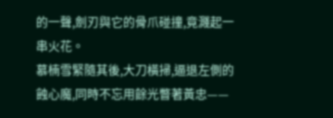的一聲,劍刃與它的骨爪碰撞,竟濺起一串火花。
慕楠雪緊隨其後,大刀橫掃,逼退左側的蝕心魔,同時不忘用餘光瞥著黃忠——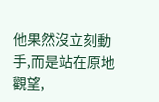他果然沒立刻動手,而是站在原地觀望,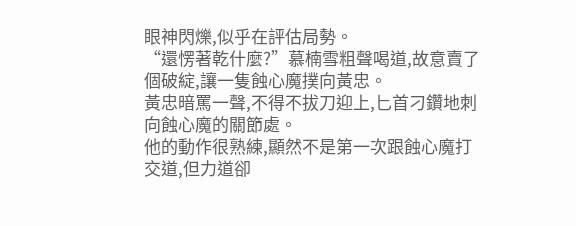眼神閃爍,似乎在評估局勢。
“還愣著乾什麼?”慕楠雪粗聲喝道,故意賣了個破綻,讓一隻蝕心魔撲向黃忠。
黃忠暗罵一聲,不得不拔刀迎上,匕首刁鑽地刺向蝕心魔的關節處。
他的動作很熟練,顯然不是第一次跟蝕心魔打交道,但力道卻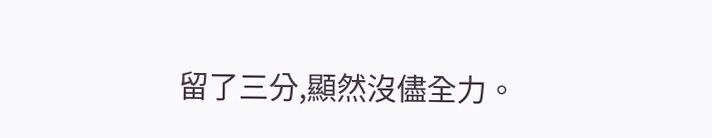留了三分,顯然沒儘全力。